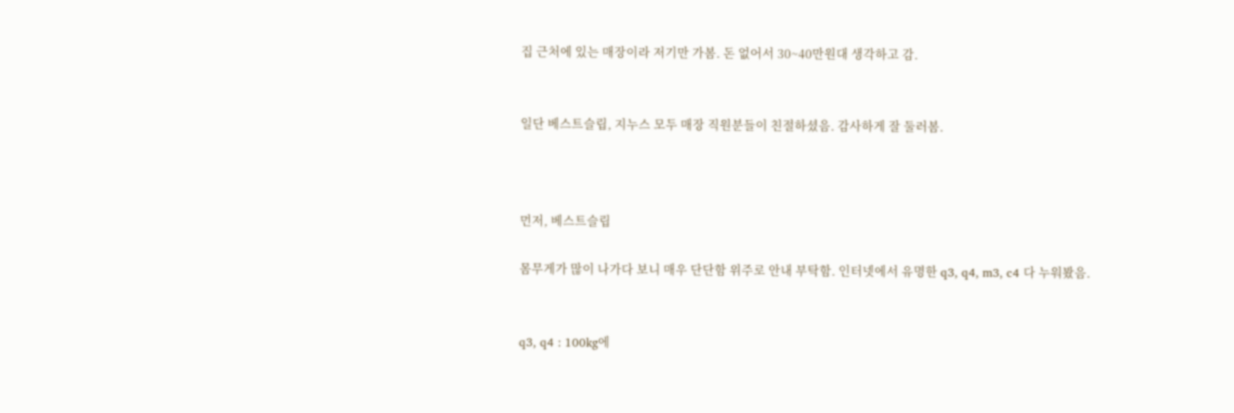집 근처에 있는 매장이라 저기만 가봄. 돈 없어서 30~40만원대 생각하고 감.


일단 베스트슬립, 지누스 모두 매장 직원분들이 친절하셨음. 감사하게 잘 둘러봄.



먼저, 베스트슬립

몸무게가 많이 나가다 보니 매우 단단함 위주로 안내 부탁함. 인터넷에서 유명한 q3, q4, m3, c4 다 누워봤음.


q3, q4 : 100kg에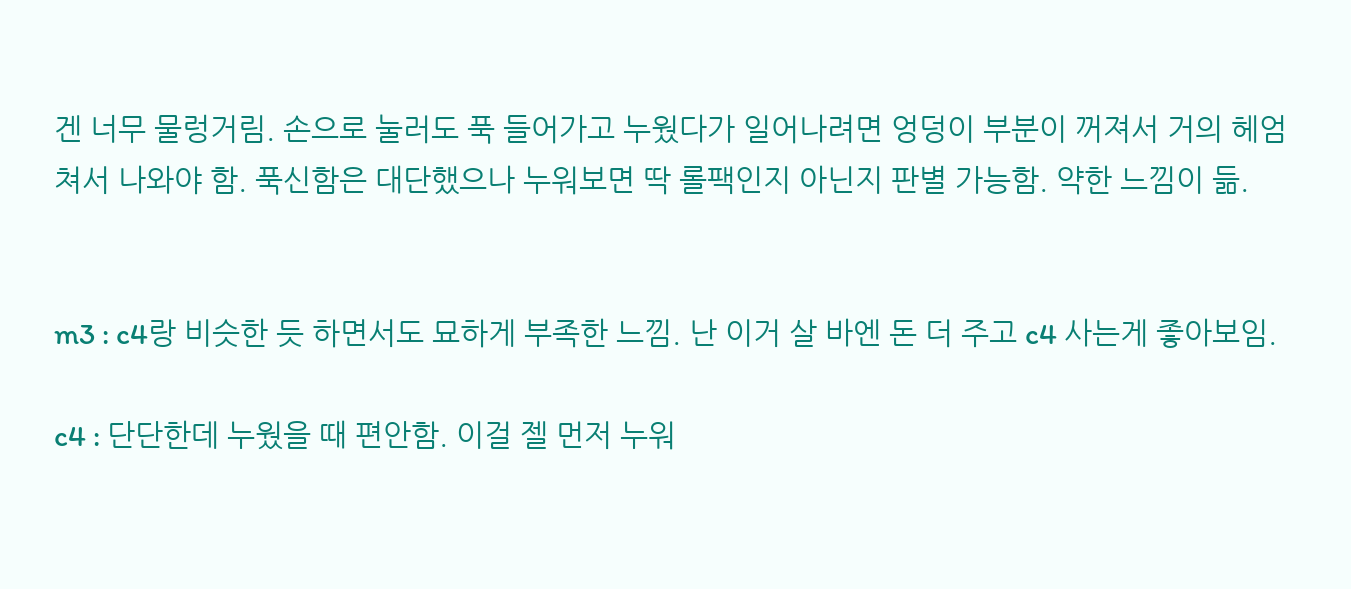겐 너무 물렁거림. 손으로 눌러도 푹 들어가고 누웠다가 일어나려면 엉덩이 부분이 꺼져서 거의 헤엄쳐서 나와야 함. 푹신함은 대단했으나 누워보면 딱 롤팩인지 아닌지 판별 가능함. 약한 느낌이 듦.


m3 : c4랑 비슷한 듯 하면서도 묘하게 부족한 느낌. 난 이거 살 바엔 돈 더 주고 c4 사는게 좋아보임.

c4 : 단단한데 누웠을 때 편안함. 이걸 젤 먼저 누워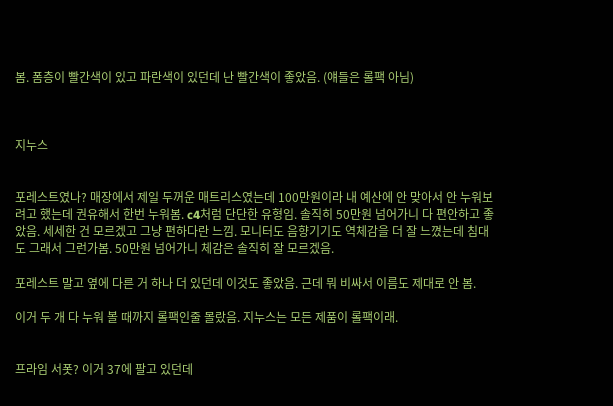봄. 폼층이 빨간색이 있고 파란색이 있던데 난 빨간색이 좋았음. (얘들은 롤팩 아님)



지누스


포레스트였나? 매장에서 제일 두꺼운 매트리스였는데 100만원이라 내 예산에 안 맞아서 안 누워보려고 했는데 권유해서 한번 누워봄. c4처럼 단단한 유형임. 솔직히 50만원 넘어가니 다 편안하고 좋았음. 세세한 건 모르겠고 그냥 편하다란 느낌. 모니터도 음향기기도 역체감을 더 잘 느꼈는데 침대도 그래서 그런가봄. 50만원 넘어가니 체감은 솔직히 잘 모르겠음.

포레스트 말고 옆에 다른 거 하나 더 있던데 이것도 좋았음. 근데 뭐 비싸서 이름도 제대로 안 봄.

이거 두 개 다 누워 볼 때까지 롤팩인줄 몰랐음. 지누스는 모든 제품이 롤팩이래.


프라임 서폿? 이거 37에 팔고 있던데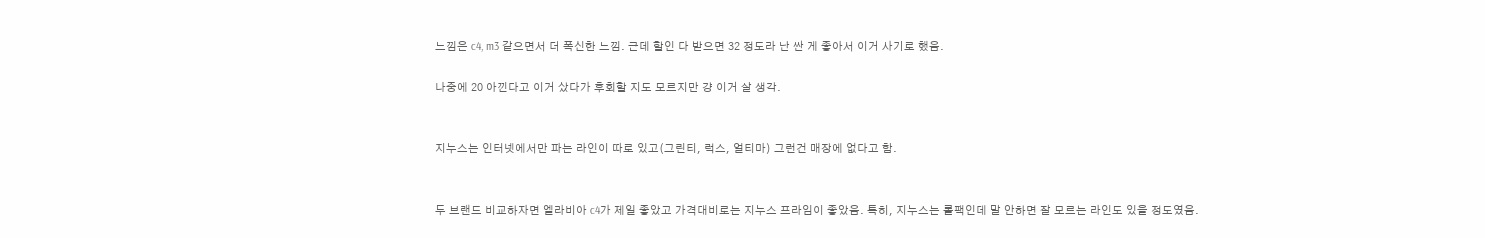느낌은 c4, m3 같으면서 더 폭신한 느낌. 근데 할인 다 받으면 32 정도라 난 싼 게 좋아서 이거 사기로 했음.

나중에 20 아낀다고 이거 샀다가 후회할 지도 모르지만 걍 이거 살 생각.


지누스는 인터넷에서만 파는 라인이 따로 있고(그린티, 럭스, 얼티마) 그런건 매장에 없다고 함.


두 브랜드 비교하자면 엘라비아 c4가 제일 좋았고 가격대비로는 지누스 프라임이 좋았음. 특히, 지누스는 롤팩인데 말 안하면 잘 모르는 라인도 있을 정도였음.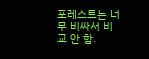포레스트는 너무 비싸서 비교 안 함.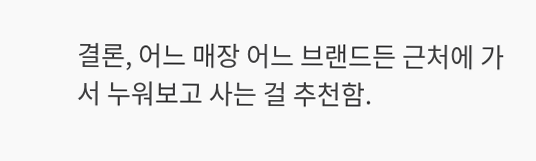결론, 어느 매장 어느 브랜드든 근처에 가서 누워보고 사는 걸 추천함.